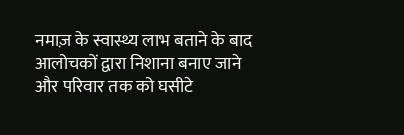नमाज़ के स्वास्थ्य लाभ बताने के बाद आलोचकों द्वारा निशाना बनाए जाने और परिवार तक को घसीटे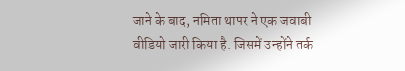जाने के बाद, नमिता थापर ने एक जवाबी वीडियो जारी किया है. जिसमें उन्होंने तर्क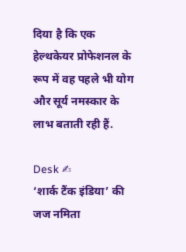दिया है कि एक हेल्थकेयर प्रोफेशनल के रूप में वह पहले भी योग और सूर्य नमस्कार के लाभ बताती रही हैं.

Desk ✍
‘शार्क टैंक इंडिया’ की जज नमिता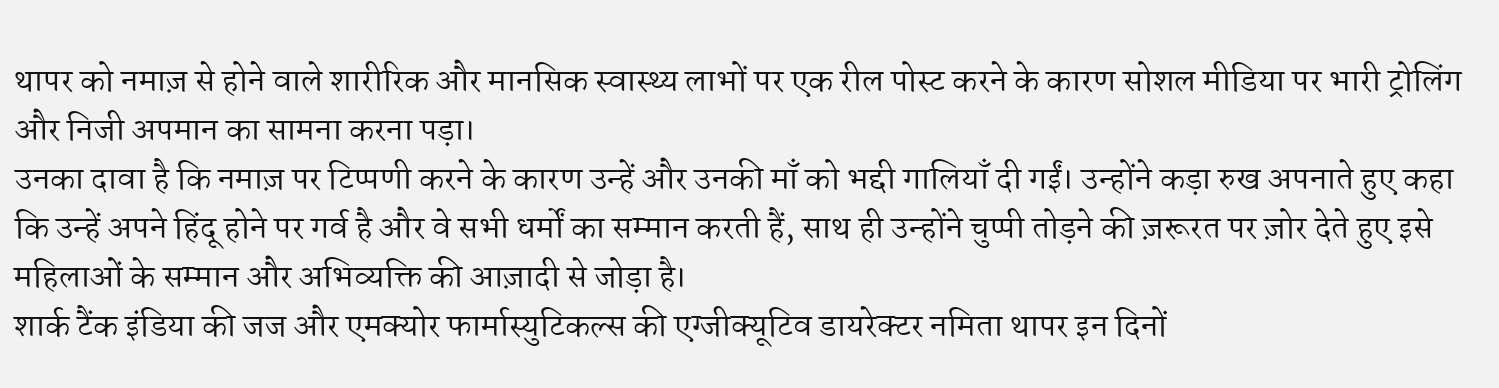थापर को नमाज़ से होने वाले शारीरिक और मानसिक स्वास्थ्य लाभों पर एक रील पोस्ट करने के कारण सोशल मीडिया पर भारी ट्रोलिंग और निजी अपमान का सामना करना पड़ा।
उनका दावा है कि नमाज़ पर टिप्पणी करने के कारण उन्हें और उनकी माँ को भद्दी गालियाँ दी गईं। उन्होंने कड़ा रुख अपनाते हुए कहा कि उन्हें अपने हिंदू होने पर गर्व है और वे सभी धर्मों का सम्मान करती हैं, साथ ही उन्होंने चुप्पी तोड़ने की ज़रूरत पर ज़ोर देते हुए इसे महिलाओं के सम्मान और अभिव्यक्ति की आज़ादी से जोड़ा है।
शार्क टैंक इंडिया की जज और एमक्योर फार्मास्युटिकल्स की एग्जीक्यूटिव डायरेक्टर नमिता थापर इन दिनों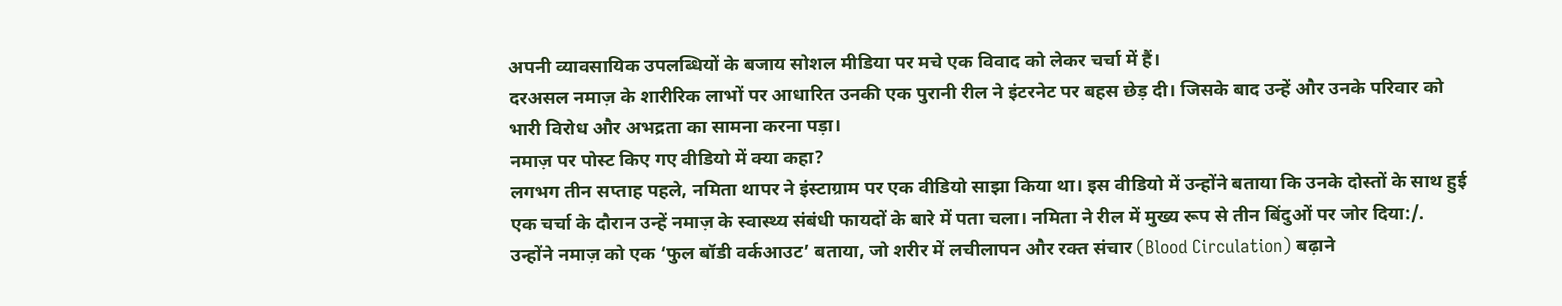अपनी व्यावसायिक उपलब्धियों के बजाय सोशल मीडिया पर मचे एक विवाद को लेकर चर्चा में हैं।
दरअसल नमाज़ के शारीरिक लाभों पर आधारित उनकी एक पुरानी रील ने इंटरनेट पर बहस छेड़ दी। जिसके बाद उन्हें और उनके परिवार को भारी विरोध और अभद्रता का सामना करना पड़ा।
नमाज़ पर पोस्ट किए गए वीडियो में क्या कहा?
लगभग तीन सप्ताह पहले, नमिता थापर ने इंस्टाग्राम पर एक वीडियो साझा किया था। इस वीडियो में उन्होंने बताया कि उनके दोस्तों के साथ हुई एक चर्चा के दौरान उन्हें नमाज़ के स्वास्थ्य संबंधी फायदों के बारे में पता चला। नमिता ने रील में मुख्य रूप से तीन बिंदुओं पर जोर दिया:/.
उन्होंने नमाज़ को एक ‘फुल बॉडी वर्कआउट’ बताया, जो शरीर में लचीलापन और रक्त संचार (Blood Circulation) बढ़ाने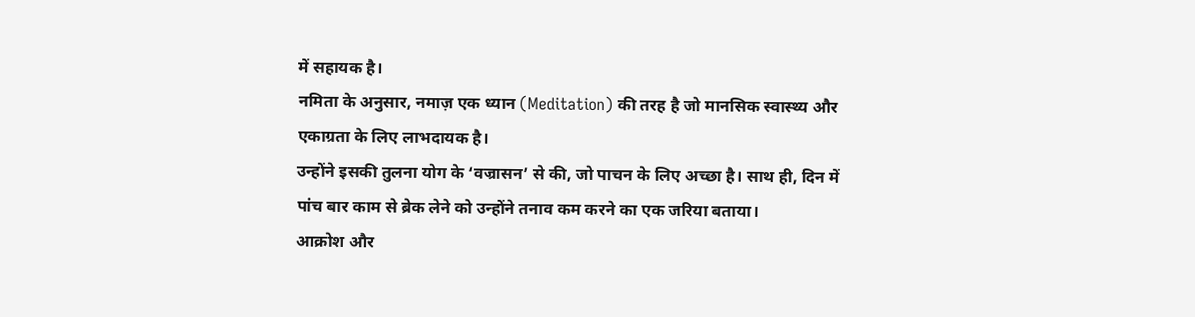में सहायक है।
नमिता के अनुसार, नमाज़ एक ध्यान (Meditation) की तरह है जो मानसिक स्वास्थ्य और एकाग्रता के लिए लाभदायक है।
उन्होंने इसकी तुलना योग के ‘वज्रासन’ से की, जो पाचन के लिए अच्छा है। साथ ही, दिन में पांच बार काम से ब्रेक लेने को उन्होंने तनाव कम करने का एक जरिया बताया।
आक्रोश और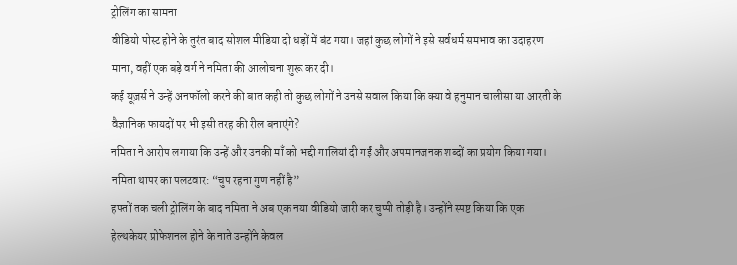ट्रोलिंग का सामना
वीडियो पोस्ट होने के तुरंत बाद सोशल मीडिया दो धड़ों में बंट गया। जहां कुछ लोगों ने इसे सर्वधर्म समभाव का उदाहरण माना, वहीं एक बड़े वर्ग ने नमिता की आलोचना शुरू कर दी।
कई यूज़र्स ने उन्हें अनफॉलो करने की बात कही तो कुछ लोगों ने उनसे सवाल किया कि क्या वे हनुमान चालीसा या आरती के वैज्ञानिक फायदों पर भी इसी तरह की रील बनाएंगे?
नमिता ने आरोप लगाया कि उन्हें और उनकी माँ को भद्दी गालियां दी गईं और अपमानजनक शब्दों का प्रयोग किया गया।
नमिता थापर का पलटवार: “चुप रहना गुण नहीं है”
हफ्तों तक चली ट्रोलिंग के बाद नमिता ने अब एक नया वीडियो जारी कर चुप्पी तोड़ी है। उन्होंने स्पष्ट किया कि एक हेल्थकेयर प्रोफेशनल होने के नाते उन्होंने केवल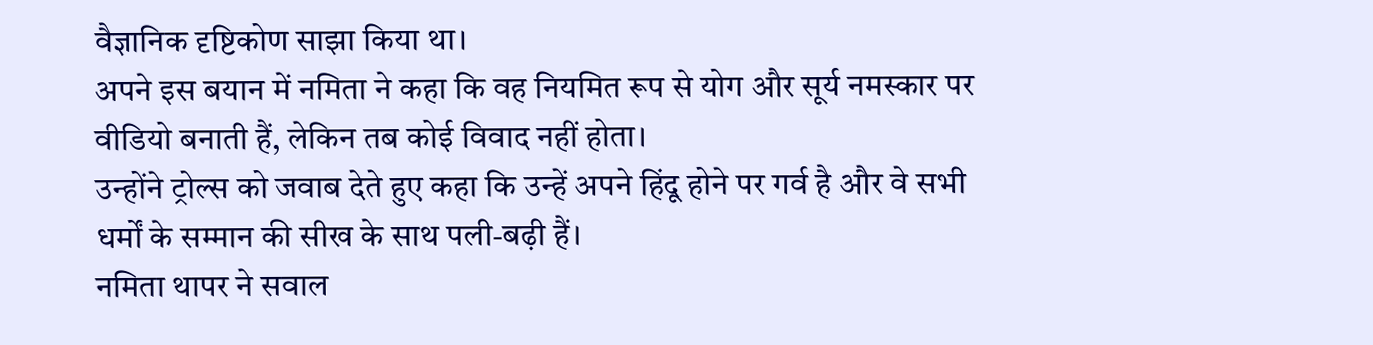वैज्ञानिक दृष्टिकोण साझा किया था।
अपने इस बयान में नमिता ने कहा कि वह नियमित रूप से योग और सूर्य नमस्कार पर वीडियो बनाती हैं, लेकिन तब कोई विवाद नहीं होता।
उन्होंने ट्रोल्स को जवाब देते हुए कहा कि उन्हें अपने हिंदू होने पर गर्व है और वे सभी धर्मों के सम्मान की सीख के साथ पली-बढ़ी हैं।
नमिता थापर ने सवाल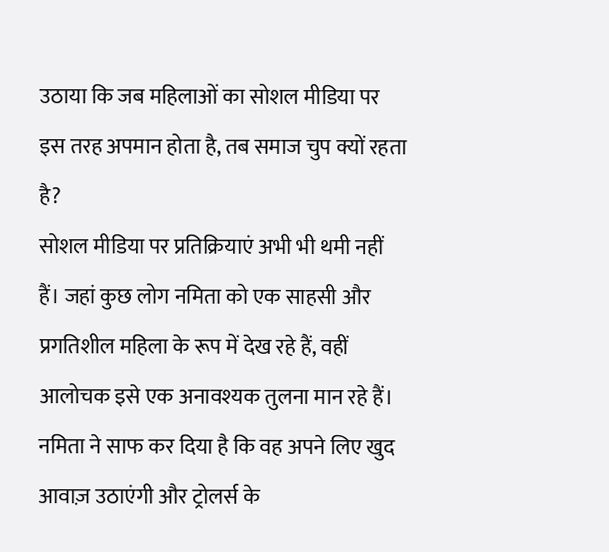उठाया कि जब महिलाओं का सोशल मीडिया पर इस तरह अपमान होता है, तब समाज चुप क्यों रहता है?
सोशल मीडिया पर प्रतिक्रियाएं अभी भी थमी नहीं हैं। जहां कुछ लोग नमिता को एक साहसी और प्रगतिशील महिला के रूप में देख रहे हैं, वहीं आलोचक इसे एक अनावश्यक तुलना मान रहे हैं। नमिता ने साफ कर दिया है कि वह अपने लिए खुद आवाज़ उठाएंगी और ट्रोलर्स के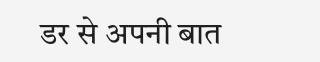डर से अपनी बात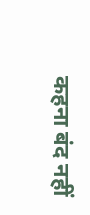कहना बंद नहीं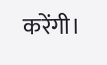करेंगी।